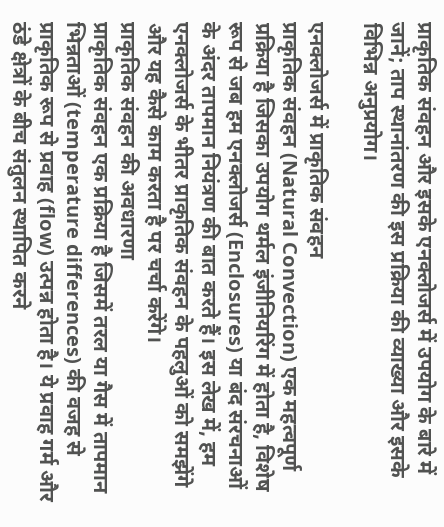प्राकृतिक संवहन और इसके एनक्लोजर्स में उपयोग के बारे में जानें; ताप स्थानांतरण की इस प्रक्रिया की व्याख्या और इसके विभिन्न अनुप्रयोग।

एनक्लोजर्स में प्राकृतिक संवहन
प्राकृतिक संवहन (Natural Convection) एक महत्वपूर्ण प्रक्रिया है जिसका उपयोग थर्मल इंजीनियरिंग में होता है, विशेष रूप से जब हम एनक्लोजर्स (Enclosures) या बंद संरचनाओं के अंदर तापमान नियंत्रण की बात करते हैं। इस लेख में, हम एनक्लोजर्स के भीतर प्राकृतिक संवहन के पहलुओं को समझेंगे और यह कैसे काम करता है पर चर्चा करेंगे।
प्राकृतिक संवहन की अवधारणा
प्राकृतिक संवहन एक प्रक्रिया है जिसमें तरल या गैस में तापमान भिन्नताओं (temperature differences) की वजह से प्राकृतिक रूप से प्रवाह (flow) उत्पन्न होता है। ये प्रवाह गर्म और ठंडे क्षेत्रों के बीच संतुलन स्थापित करने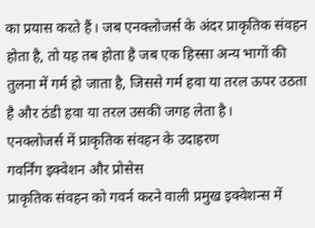का प्रयास करते हैं। जब एनक्लोजर्स के अंदर प्राकृतिक संवहन होता है, तो यह तब होता है जब एक हिस्सा अन्य भागों की तुलना में गर्म हो जाता है, जिससे गर्म हवा या तरल ऊपर उठता है और ठंडी हवा या तरल उसकी जगह लेता है।
एनक्लोजर्स में प्राकृतिक संवहन के उदाहरण
गवर्निंग इक्वेशन और प्रोसेस
प्राकृतिक संवहन को गवर्न करने वाली प्रमुख इक्वेशन्स में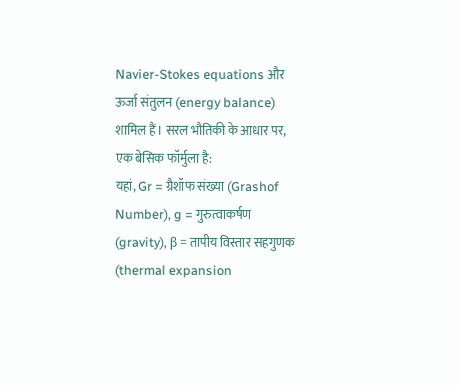Navier-Stokes equations और ऊर्जा संतुलन (energy balance) शामिल हैं। सरल भौतिकी के आधार पर, एक बेसिक फॉर्मुला है:
यहां, Gr = ग्रैशॉफ संख्या (Grashof Number), g = गुरुत्वाकर्षण (gravity), β = तापीय विस्तार सहगुणक (thermal expansion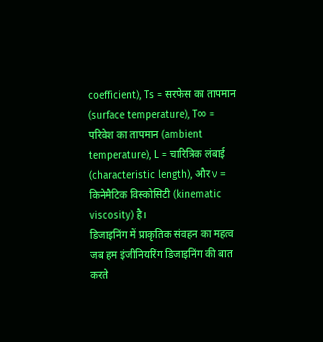coefficient), Ts = सरफेस का तापमान (surface temperature), T∞ = परिवेश का तापमान (ambient temperature), L = चारित्रिक लंबाई (characteristic length), और ν = किनेमैटिक विस्कोसिटी (kinematic viscosity) है।
डिजाइनिंग में प्राकृतिक संवहन का महत्व
जब हम इंजीनियरिंग डिजाइनिंग की बात करते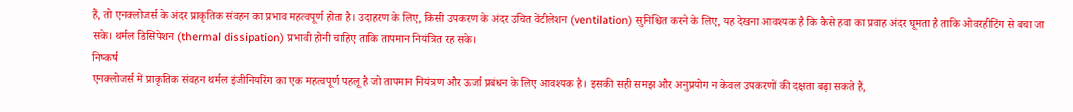हैं, तो एनक्लोजर्स के अंदर प्राकृतिक संवहन का प्रभाव महत्वपूर्ण होता है। उदाहरण के लिए, किसी उपकरण के अंदर उचित वेंटीलेशन (ventilation) सुनिश्चित करने के लिए, यह देखना आवश्यक है कि कैसे हवा का प्रवाह अंदर घूमता है ताकि ओवरहीटिंग से बचा जा सके। थर्मल डिसिपेशन (thermal dissipation) प्रभावी होनी चाहिए ताकि तापमान नियंत्रित रह सके।
निष्कर्ष
एनक्लोजर्स में प्राकृतिक संवहन थर्मल इंजीनियरिंग का एक महत्वपूर्ण पहलू है जो तापमान नियंत्रण और ऊर्जा प्रबंधन के लिए आवश्यक है। इसकी सही समझ और अनुप्रयोग न केवल उपकरणों की दक्षता बढ़ा सकते हैं,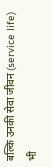बल्कि उनकी सेवा जीवन (service life) भी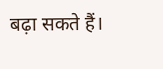बढ़ा सकते हैं।